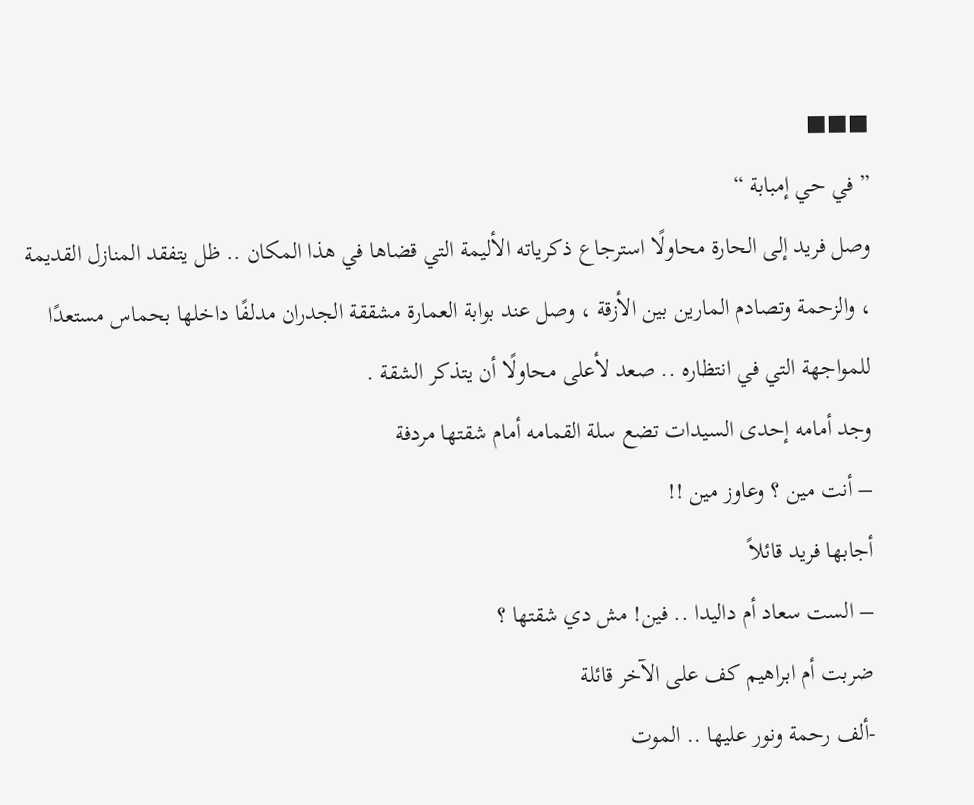■■■
” في حي إمبابة “
وصل فريد إلى الحارة محاولًا استرجاع ذكرياته الأليمة التي قضاها في هذا المكان .. ظل يتفقد المنازل القديمة ، والزحمة وتصادم المارين بين الأزقة ، وصل عند بوابة العمارة مشققة الجدران مدلفًا داخلها بحماس مستعدًا للمواجهة التي في انتظاره .. صعد لأعلى محاولًا أن يتذكر الشقة .
وجد أمامه إحدى السيدات تضع سلة القمامه أمام شقتها مردفة
– أنت مين ؟ وعاوز مين !!
أجابها فريد قائلاً
– الست سعاد أم داليدا .. فين! مش دي شقتها ؟
ضربت أم ابراهيم كف على الآخر قائلة
-ألف رحمة ونور عليها .. الموت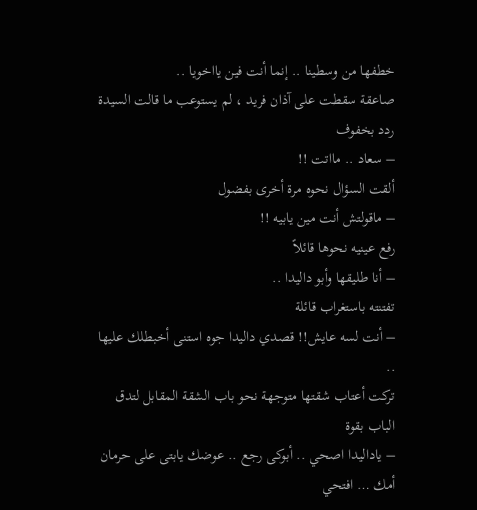خطفها من وسطينا .. إنما أنت فين يااخويا ..
صاعقة سقطت على آذان فريد ، لم يستوعب ما قالت السيدة ردد بخفوف
– سعاد .. مااتت !!
ألقت السؤال نحوه مرة أخرى بفضول
– ماقولتش أنت مين يابيه !!
رفع عينيه نحوها قائلاً
– أنا طليقها وأبو داليدا ..
تفتنته باستغراب قائلة
– أنت لسه عايش!! قصدي داليدا جوه استنى أخبطلك عليها ..
تركت أعتاب شقتها متوجهة نحو باب الشقة المقابل لتدق الباب بقوة
– ياداليدا اصحي .. أبوكى رجع .. عوضك يابتى على حرمان أمك … افتحي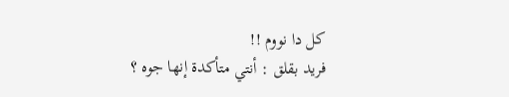كل دا نووم !!
فريد بقلق : أنتي متأكدة إنها جوه ؟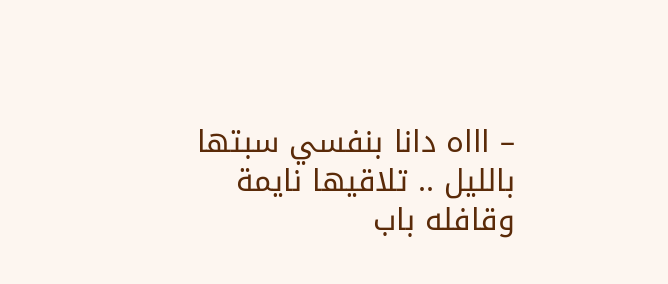– اااه دانا بنفسي سبتها بالليل .. تلاقيها نايمة وقافله باب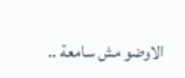الاوضو مش سامعة ..